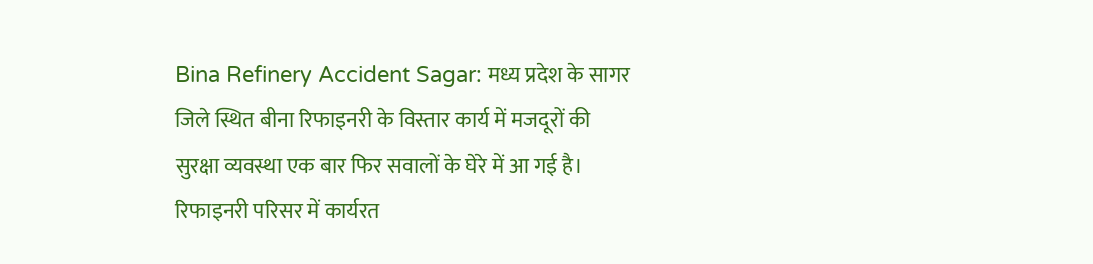Bina Refinery Accident Sagar: मध्य प्रदेश के सागर जिले स्थित बीना रिफाइनरी के विस्तार कार्य में मजदूरों की सुरक्षा व्यवस्था एक बार फिर सवालों के घेरे में आ गई है। रिफाइनरी परिसर में कार्यरत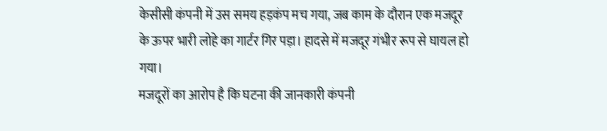केसीसी कंपनी में उस समय हड़कंप मच गया, जब काम के दौरान एक मजदूर के ऊपर भारी लोहे का गार्टर गिर पड़ा। हादसे में मजदूर गंभीर रूप से घायल हो गया।
मजदूरों का आरोप है कि घटना की जानकारी कंपनी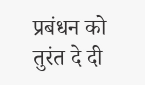प्रबंधन को तुरंत दे दी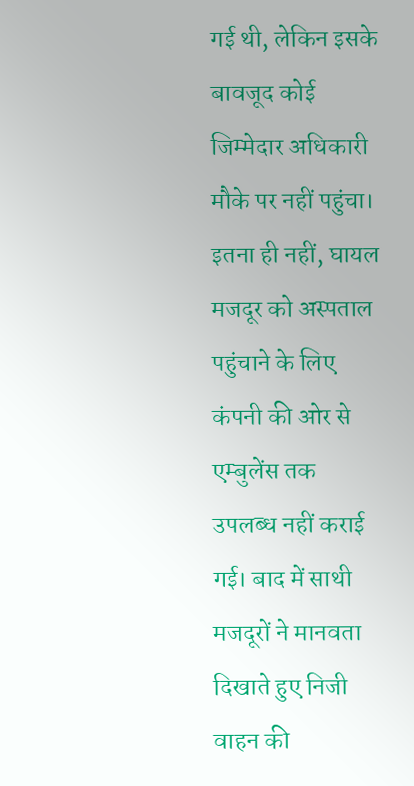गई थी, लेकिन इसके बावजूद कोई जिम्मेदार अधिकारी मौके पर नहीं पहुंचा। इतना ही नहीं, घायल मजदूर को अस्पताल पहुंचाने के लिए कंपनी की ओर से एम्बुलेंस तक उपलब्ध नहीं कराई गई। बाद में साथी मजदूरों ने मानवता दिखाते हुए निजी वाहन की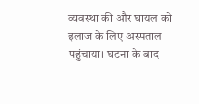व्यवस्था की और घायल को इलाज के लिए अस्पताल पहुंचाया। घटना के बाद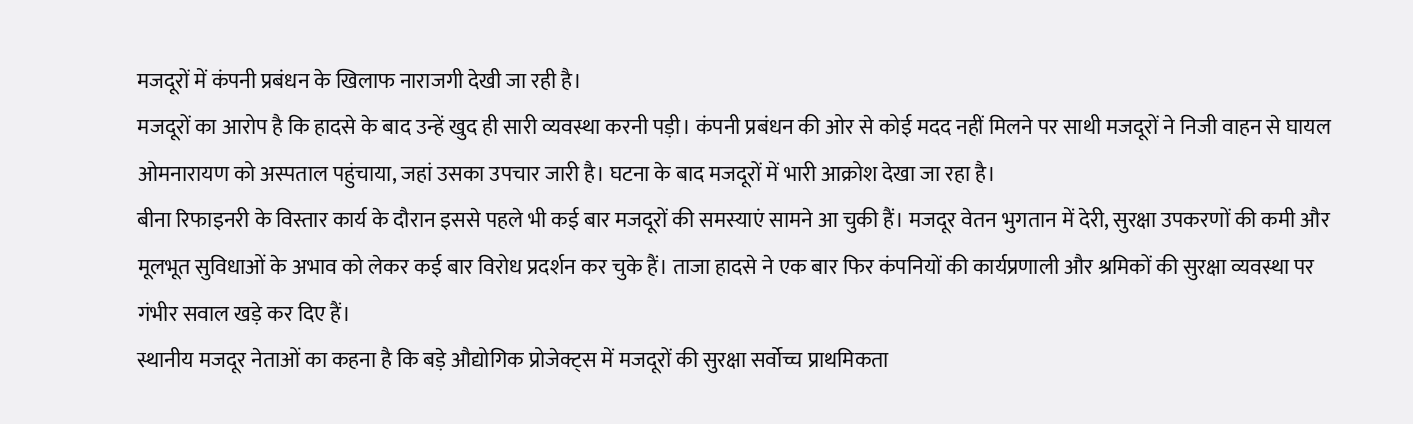मजदूरों में कंपनी प्रबंधन के खिलाफ नाराजगी देखी जा रही है।
मजदूरों का आरोप है कि हादसे के बाद उन्हें खुद ही सारी व्यवस्था करनी पड़ी। कंपनी प्रबंधन की ओर से कोई मदद नहीं मिलने पर साथी मजदूरों ने निजी वाहन से घायल ओमनारायण को अस्पताल पहुंचाया, जहां उसका उपचार जारी है। घटना के बाद मजदूरों में भारी आक्रोश देखा जा रहा है।
बीना रिफाइनरी के विस्तार कार्य के दौरान इससे पहले भी कई बार मजदूरों की समस्याएं सामने आ चुकी हैं। मजदूर वेतन भुगतान में देरी, सुरक्षा उपकरणों की कमी और मूलभूत सुविधाओं के अभाव को लेकर कई बार विरोध प्रदर्शन कर चुके हैं। ताजा हादसे ने एक बार फिर कंपनियों की कार्यप्रणाली और श्रमिकों की सुरक्षा व्यवस्था पर गंभीर सवाल खड़े कर दिए हैं।
स्थानीय मजदूर नेताओं का कहना है कि बड़े औद्योगिक प्रोजेक्ट्स में मजदूरों की सुरक्षा सर्वोच्च प्राथमिकता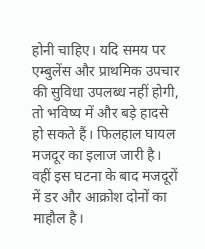होनी चाहिए। यदि समय पर एम्बुलेंस और प्राथमिक उपचार की सुविधा उपलब्ध नहीं होगी, तो भविष्य में और बड़े हादसे हो सकते हैं। फिलहाल घायल मजदूर का इलाज जारी है। वहीं इस घटना के बाद मजदूरों में डर और आक्रोश दोनों का माहौल है।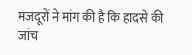मजदूरों ने मांग की है कि हादसे की जांच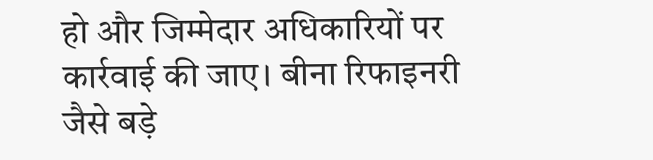हो और जिम्मेदार अधिकारियों पर कार्रवाई की जाए। बीना रिफाइनरी जैसे बड़े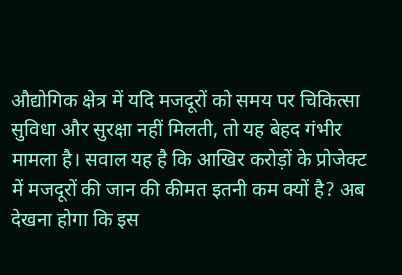औद्योगिक क्षेत्र में यदि मजदूरों को समय पर चिकित्सा सुविधा और सुरक्षा नहीं मिलती, तो यह बेहद गंभीर मामला है। सवाल यह है कि आखिर करोड़ों के प्रोजेक्ट में मजदूरों की जान की कीमत इतनी कम क्यों है? अब देखना होगा कि इस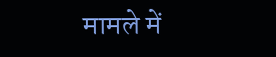मामले में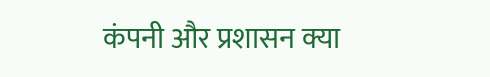कंपनी और प्रशासन क्या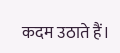कदम उठाते हैं।